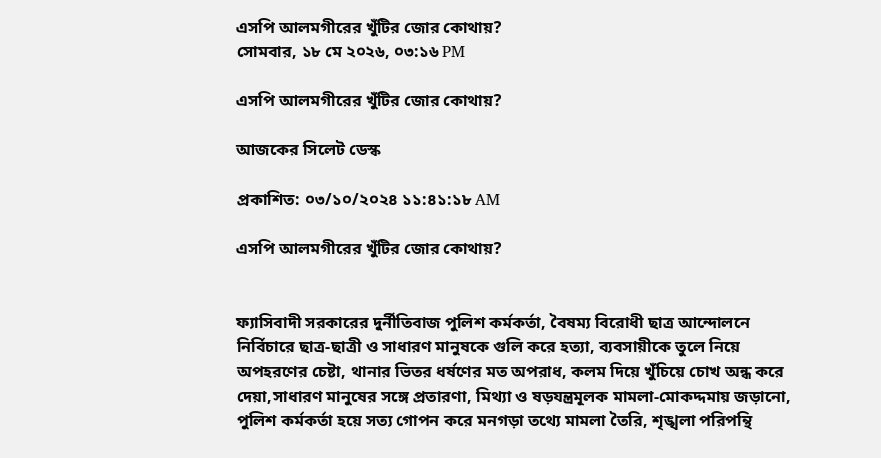এসপি আলমগীরের খুঁটির জোর কোথায়?
সোমবার, ১৮ মে ২০২৬, ০৩:১৬ PM

এসপি আলমগীরের খুঁটির জোর কোথায়?

আজকের সিলেট ডেস্ক

প্রকাশিত: ০৩/১০/২০২৪ ১১:৪১:১৮ AM

এসপি আলমগীরের খুঁটির জোর কোথায়?


ফ্যাসিবাদী সরকারের দুর্নীতিবাজ পুলিশ কর্মকর্তা, বৈষম্য বিরোধী ছাত্র আন্দোলনে নির্বিচারে ছাত্র-ছাত্রী ও সাধারণ মানুষকে গুলি করে হত্যা, ব্যবসায়ীকে তুলে নিয়ে অপহরণের চেষ্টা, থানার ভিতর ধর্ষণের মত অপরাধ, কলম দিয়ে খুঁচিয়ে চোখ অন্ধ করে দেয়া,সাধারণ মানুষের সঙ্গে প্রতারণা, মিথ্যা ও ষড়যন্ত্রমূলক মামলা-মোকদ্দমায় জড়ানো, পুলিশ কর্মকর্তা হয়ে সত্য গোপন করে মনগড়া তথ্যে মামলা তৈরি, শৃঙ্খলা পরিপন্থি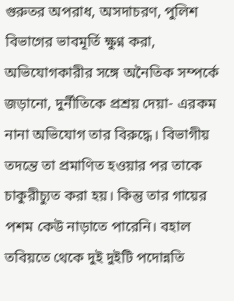গুরুতর অপরাধ, অসদাচরণ, পুলিশ বিভাগের ভাবমূর্তি ক্ষুণ্ন করা, অভিযোগকারীর সঙ্গে অনৈতিক সম্পর্কে জড়ানো, দুর্নীতিকে প্রশ্রয় দেয়া- এরকম নানা অভিযোগ তার বিরুদ্ধে। বিভাগীয় তদন্তে তা প্রমাণিত হওয়ার পর তাকে চাকুরীচ্যুত করা হয়। কিন্তু তার গায়ের পশম কেউ নাড়াতে পারেনি। বহাল তবিয়তে থেকে দুই দুইটি পদোন্নতি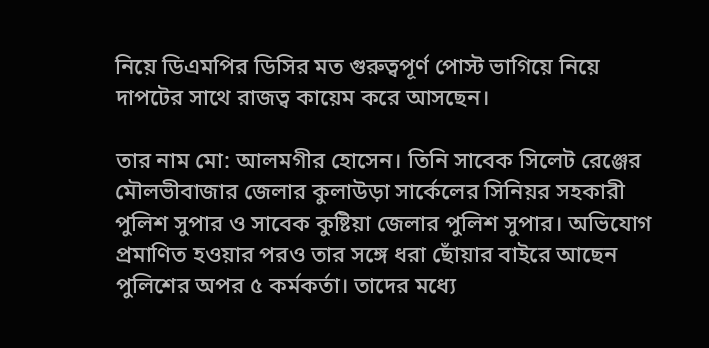নিয়ে ডিএমপির ডিসির মত গুরুত্বপূর্ণ পোস্ট ভাগিয়ে নিয়ে দাপটের সাথে রাজত্ব কায়েম করে আসছেন।

তার নাম মো: আলমগীর হোসেন। তিনি সাবেক সিলেট রেঞ্জের মৌলভীবাজার জেলার কুলাউড়া সার্কেলের সিনিয়র সহকারী পুলিশ সুপার ও সাবেক কুষ্টিয়া জেলার পুলিশ সুপার। অভিযোগ প্রমাণিত হওয়ার পরও তার সঙ্গে ধরা ছোঁয়ার বাইরে আছেন পুলিশের অপর ৫ কর্মকর্তা। তাদের মধ্যে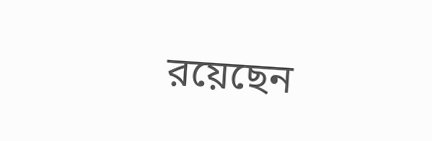রয়েছেন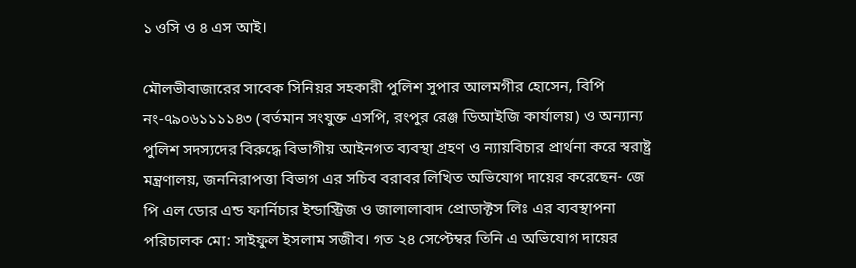১ ওসি ও ৪ এস আই।

মৌলভীবাজারের সাবেক সিনিয়র সহকারী পুলিশ সুপার আলমগীর হোসেন, বিপি নং-৭৯০৬১১১১৪৩ (বর্তমান সংযুক্ত এসপি, রংপুর রেঞ্জ ডিআইজি কার্যালয়) ও অন্যান্য পুলিশ সদস্যদের বিরুদ্ধে বিভাগীয় আইনগত ব্যবস্থা গ্রহণ ও ন্যায়বিচার প্রার্থনা করে স্বরাষ্ট্র মন্ত্রণালয়, জননিরাপত্তা বিভাগ এর সচিব বরাবর লিখিত অভিযোগ দায়ের করেছেন- জে পি এল ডোর এন্ড ফার্নিচার ইন্ডাস্ট্রিজ ও জালালাবাদ প্রোডাক্টস লিঃ এর ব্যবস্থাপনা পরিচালক মো: সাইফুল ইসলাম সজীব। গত ২৪ সেপ্টেম্বর তিনি এ অভিযোগ দায়ের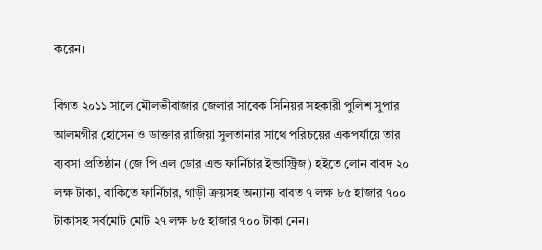করেন।

বিগত ২০১১ সালে মৌলভীবাজার জেলার সাবেক সিনিয়র সহকারী পুলিশ সুপার আলমগীর হোসেন ও ডাক্তার রাজিয়া সুলতানার সাথে পরিচয়ের একপর্যায়ে তার ব্যবসা প্রতিষ্ঠান (জে পি এল ডোর এন্ড ফার্নিচার ইন্ডাস্ট্রিজ) হইতে লোন বাবদ ২০ লক্ষ টাকা, বাকিতে ফার্নিচার, গাড়ী ক্রয়সহ অন্যান্য বাবত ৭ লক্ষ ৮৫ হাজার ৭০০ টাকাসহ সর্বমোট মোট ২৭ লক্ষ ৮৫ হাজার ৭০০ টাকা নেন।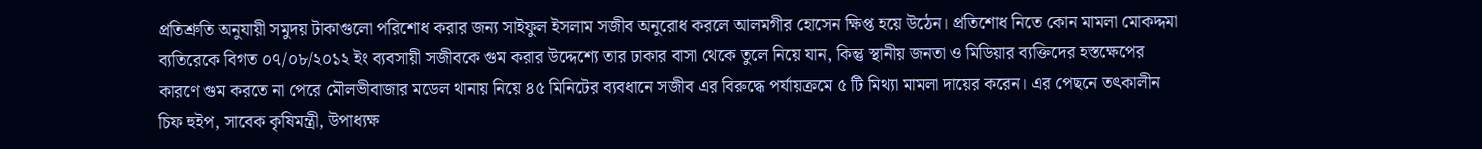প্রতিশ্রুতি অনুযায়ী সমুদয় টাকাগুলো পরিশোধ করার জন্য সাইফুল ইসলাম সজীব অনুরোধ করলে আলমগীর হোসেন ক্ষিপ্ত হয়ে উঠেন। প্রতিশোধ নিতে কোন মামলা মোকদ্দমা ব্যতিরেকে বিগত ০৭/০৮/২০১২ ইং ব্যবসায়ী সজীবকে গুম করার উদ্দেশ্যে তার ঢাকার বাসা থেকে তুলে নিয়ে যান, কিন্তু স্থানীয় জনতা ও মিডিয়ার ব্যক্তিদের হস্তক্ষেপের কারণে গুম করতে না পেরে মৌলভীবাজার মডেল থানায় নিয়ে ৪৫ মিনিটের ব্যবধানে সজীব এর বিরুদ্ধে পর্যায়ক্রমে ৫ টি মিথ্যা মামলা দায়ের করেন। এর পেছনে তৎকালীন চিফ হুইপ, সাবেক কৃষিমন্ত্রী, উপাধ্যক্ষ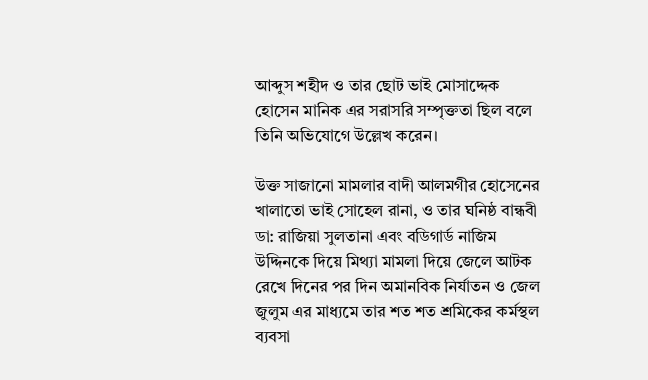আব্দুস শহীদ ও তার ছোট ভাই মোসাদ্দেক হোসেন মানিক এর সরাসরি সম্পৃক্ততা ছিল বলে তিনি অভিযোগে উল্লেখ করেন।

উক্ত সাজানো মামলার বাদী আলমগীর হোসেনের খালাতো ভাই সোহেল রানা, ও তার ঘনিষ্ঠ বান্ধবী ডা: রাজিয়া সুলতানা এবং বডিগার্ড নাজিম উদ্দিনকে দিয়ে মিথ্যা মামলা দিয়ে জেলে আটক রেখে দিনের পর দিন অমানবিক নির্যাতন ও জেল জুলুম এর মাধ্যমে তার শত শত শ্রমিকের কর্মস্থল ব্যবসা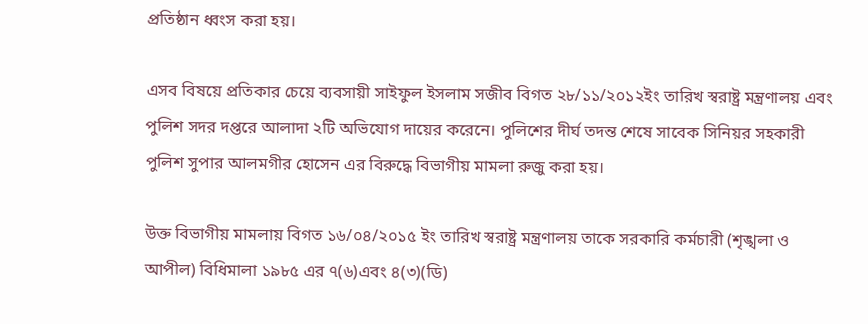প্রতিষ্ঠান ধ্বংস করা হয়।

এসব বিষয়ে প্রতিকার চেয়ে ব্যবসায়ী সাইফুল ইসলাম সজীব বিগত ২৮/১১/২০১২ইং তারিখ স্বরাষ্ট্র মন্ত্রণালয় এবং পুলিশ সদর দপ্তরে আলাদা ২টি অভিযোগ দায়ের করেনে। পুলিশের দীর্ঘ তদন্ত শেষে সাবেক সিনিয়র সহকারী পুলিশ সুপার আলমগীর হোসেন এর বিরুদ্ধে বিভাগীয় মামলা রুজু করা হয়।

উক্ত বিভাগীয় মামলায় বিগত ১৬/০৪/২০১৫ ইং তারিখ স্বরাষ্ট্র মন্ত্রণালয় তাকে সরকারি কর্মচারী (শৃঙ্খলা ও আপীল) বিধিমালা ১৯৮৫ এর ৭(৬)এবং ৪(৩)(ডি)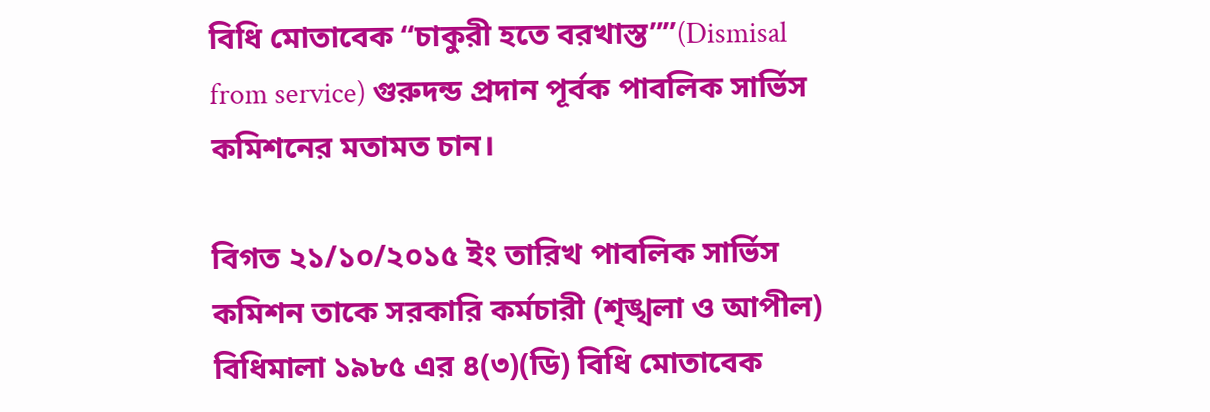বিধি মোতাবেক “চাকুরী হতে বরখাস্ত””(Dismisal from service) গুরুদন্ড প্রদান পূর্বক পাবলিক সার্ভিস কমিশনের মতামত চান।

বিগত ২১/১০/২০১৫ ইং তারিখ পাবলিক সার্ভিস কমিশন তাকে সরকারি কর্মচারী (শৃঙ্খলা ও আপীল) বিধিমালা ১৯৮৫ এর ৪(৩)(ডি) বিধি মোতাবেক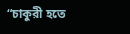“চাকুরী হতে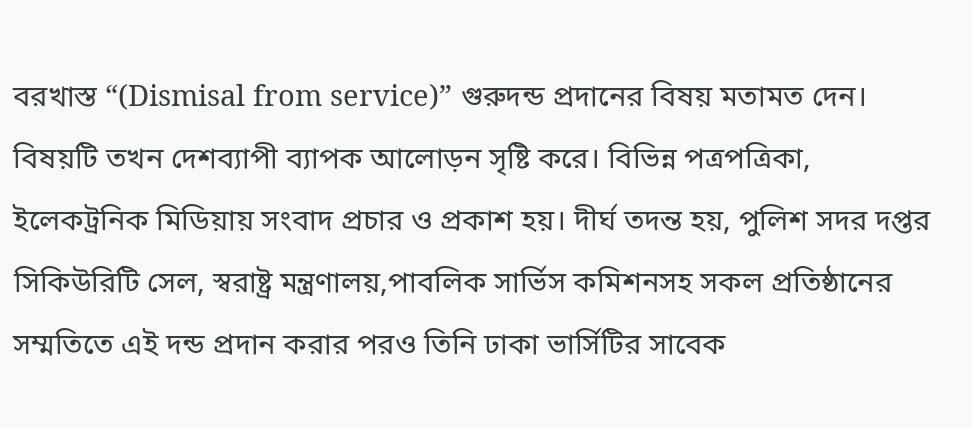বরখাস্ত “(Dismisal from service)” গুরুদন্ড প্রদানের বিষয় মতামত দেন। বিষয়টি তখন দেশব্যাপী ব্যাপক আলোড়ন সৃষ্টি করে। বিভিন্ন পত্রপত্রিকা, ইলেকট্রনিক মিডিয়ায় সংবাদ প্রচার ও প্রকাশ হয়। দীর্ঘ তদন্ত হয়, পুলিশ সদর দপ্তর সিকিউরিটি সেল, স্বরাষ্ট্র মন্ত্রণালয়,পাবলিক সার্ভিস কমিশনসহ সকল প্রতিষ্ঠানের সম্মতিতে এই দন্ড প্রদান করার পরও তিনি ঢাকা ভার্সিটির সাবেক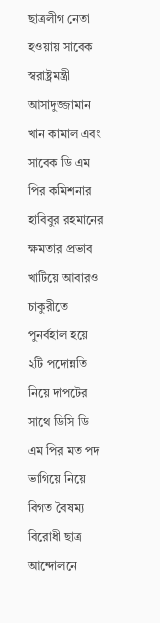ছাত্রলীগ নেতা হওয়ায় সাবেক স্বরাষ্ট্রমন্ত্রী আসাদুজ্জামান খান কামাল এবং সাবেক ডি এম পির কমিশনার হাবিবুর রহমানের ক্ষমতার প্রভাব খাটিয়ে আবারও চাকুরীতে পুনর্বহাল হয়ে ২টি পদোন্নতি নিয়ে দাপটের সাথে ডিসি ডি এম পির মত পদ ভাগিয়ে নিয়ে বিগত বৈষম্য বিরোধী ছাত্র আন্দোলনে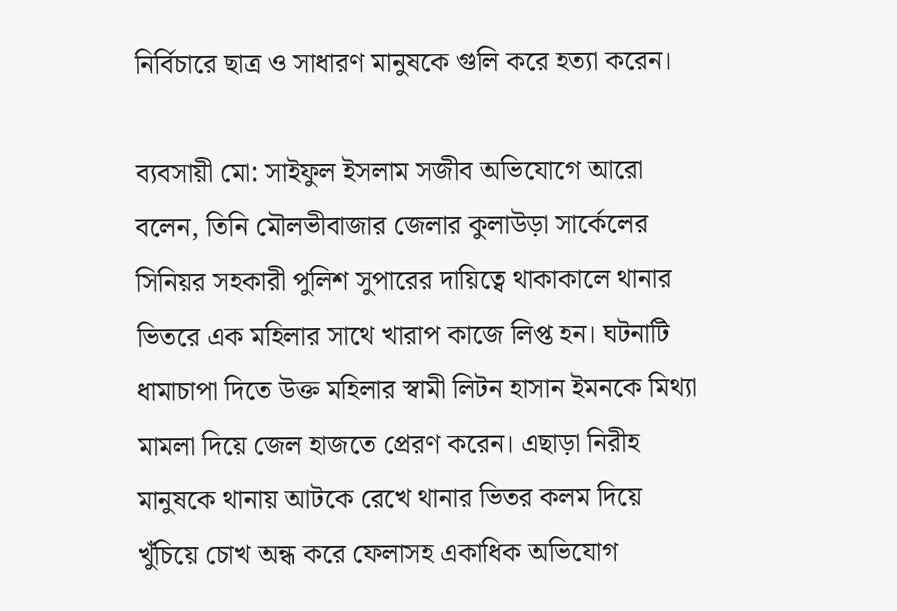নির্বিচারে ছাত্র ও সাধারণ মানুষকে গুলি করে হত্যা করেন।

ব্যবসায়ী মো: সাইফুল ইসলাম সজীব অভিযোগে আরো বলেন, তিনি মৌলভীবাজার জেলার কুলাউড়া সার্কেলের সিনিয়র সহকারী পুলিশ সুপারের দায়িত্বে থাকাকালে থানার ভিতরে এক মহিলার সাথে খারাপ কাজে লিপ্ত হন। ঘটনাটি ধামাচাপা দিতে উক্ত মহিলার স্বামী লিটন হাসান ইমনকে মিথ্যা মামলা দিয়ে জেল হাজতে প্রেরণ করেন। এছাড়া নিরীহ মানুষকে থানায় আটকে রেখে থানার ভিতর কলম দিয়ে খুঁচিয়ে চোখ অন্ধ করে ফেলাসহ একাধিক অভিযোগ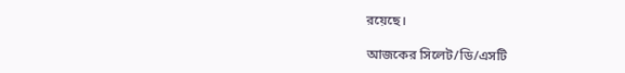রয়েছে।

আজকের সিলেট/ডি/এসটি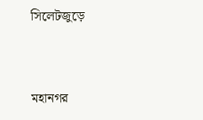সিলেটজুড়ে


মহানগর